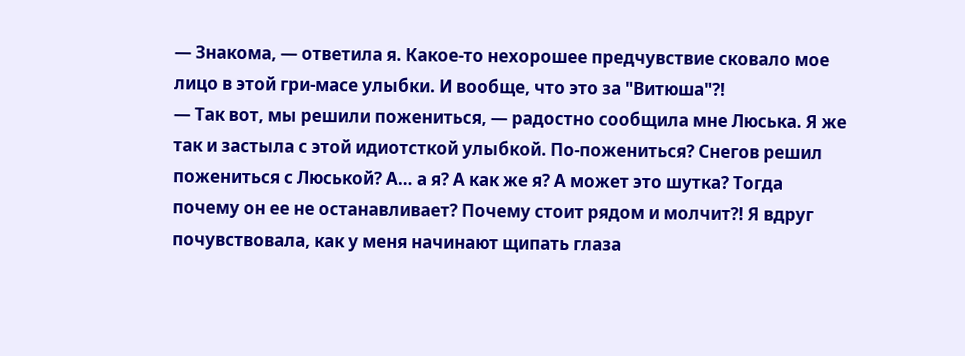— Знакома, — ответила я. Какое-то нехорошее предчувствие сковало мое лицо в этой гри-масе улыбки. И вообще, что это за "Витюша"?!
— Так вот, мы решили пожениться, — радостно сообщила мне Люська. Я же так и застыла с этой идиотсткой улыбкой. По-пожениться? Снегов решил пожениться с Люськой? А… а я? А как же я? А может это шутка? Тогда почему он ее не останавливает? Почему стоит рядом и молчит?! Я вдруг почувствовала, как у меня начинают щипать глаза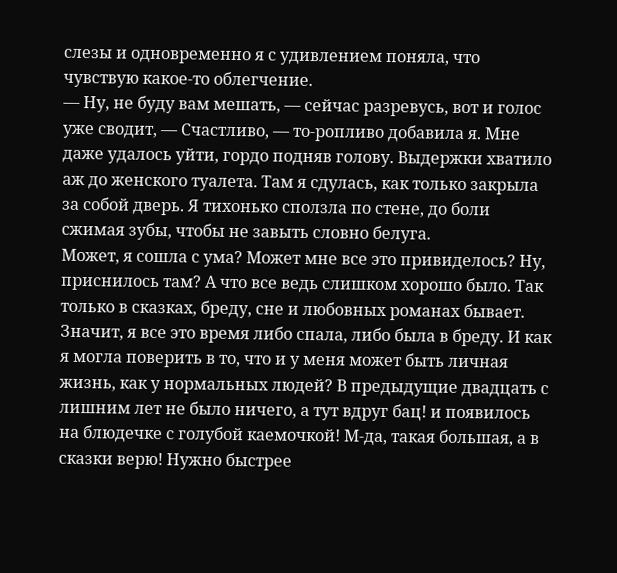слезы и одновременно я с удивлением поняла, что чувствую какое-то облегчение.
— Ну, не буду вам мешать, — сейчас разревусь, вот и голос уже сводит, — Счастливо, — то-ропливо добавила я. Мне даже удалось уйти, гордо подняв голову. Выдержки хватило аж до женского туалета. Там я сдулась, как только закрыла за собой дверь. Я тихонько сползла по стене, до боли сжимая зубы, чтобы не завыть словно белуга.
Может, я сошла с ума? Может мне все это привиделось? Ну, приснилось там? А что все ведь слишком хорошо было. Так только в сказках, бреду, сне и любовных романах бывает. Значит, я все это время либо спала, либо была в бреду. И как я могла поверить в то, что и у меня может быть личная жизнь, как у нормальных людей? В предыдущие двадцать с лишним лет не было ничего, а тут вдруг бац! и появилось на блюдечке с голубой каемочкой! М-да, такая большая, а в сказки верю! Нужно быстрее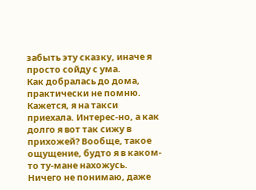забыть эту сказку, иначе я просто сойду с ума.
Как добралась до дома, практически не помню. Кажется, я на такси приехала. Интерес-но, а как долго я вот так сижу в прихожей? Вообще, такое ощущение, будто я в каком-то ту-мане нахожусь. Ничего не понимаю, даже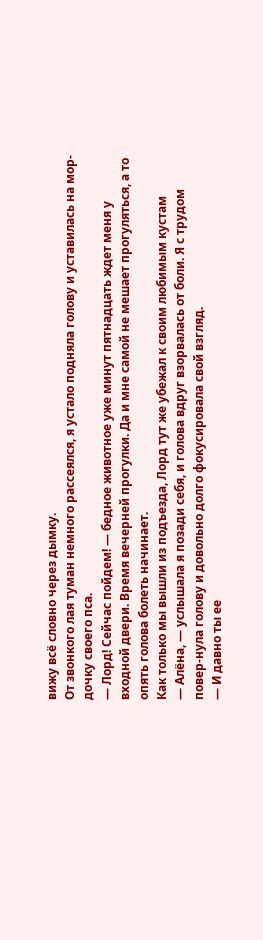вижу всё словно через дымку.
От звонкого лая туман немного рассеялся, я устало подняла голову и уставилась на мор-дочку своего пса.
— Лорд! Сейчас пойдем! — бедное животное уже минут пятнадцать ждет меня у входной двери. Время вечерней прогулки. Да и мне самой не мешает прогуляться, а то опять голова болеть начинает.
Как только мы вышли из подъезда, Лорд тут же убежал к своим любимым кустам
— Алёна, — услышала я позади себя, и голова вдруг взорвалась от боли. Я с трудом повер-нула голову и довольно долго фокусировала свой взгляд.
— И давно ты ее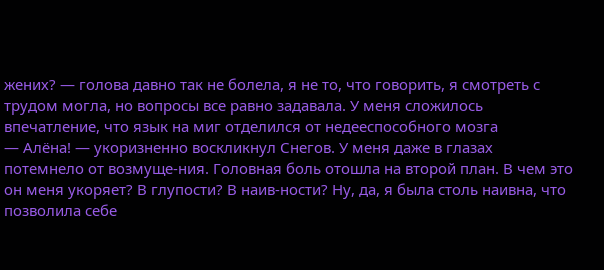жених? — голова давно так не болела, я не то, что говорить, я смотреть с трудом могла, но вопросы все равно задавала. У меня сложилось впечатление, что язык на миг отделился от недееспособного мозга
— Алёна! — укоризненно воскликнул Снегов. У меня даже в глазах потемнело от возмуще-ния. Головная боль отошла на второй план. В чем это он меня укоряет? В глупости? В наив-ности? Ну, да, я была столь наивна, что позволила себе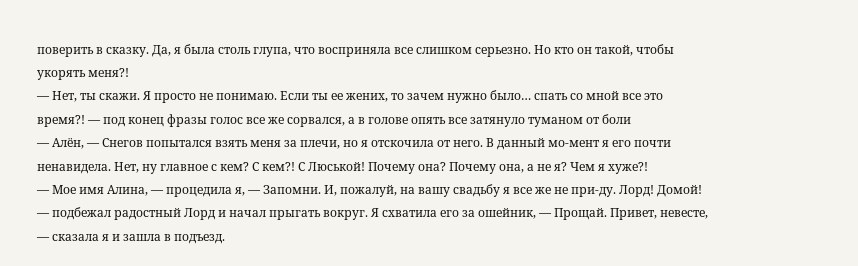поверить в сказку. Да, я была столь глупа, что восприняла все слишком серьезно. Но кто он такой, чтобы укорять меня?!
— Нет, ты скажи. Я просто не понимаю. Если ты ее жених, то зачем нужно было… спать со мной все это время?! — под конец фразы голос все же сорвался, а в голове опять все затянуло туманом от боли
— Алён, — Снегов попытался взять меня за плечи, но я отскочила от него. В данный мо-мент я его почти ненавидела. Нет, ну главное с кем? С кем?! С Люськой! Почему она? Почему она, а не я? Чем я хуже?!
— Мое имя Алина, — процедила я, — Запомни. И, пожалуй, на вашу свадьбу я все же не при-ду. Лорд! Домой! — подбежал радостный Лорд и начал прыгать вокруг. Я схватила его за ошейник, — Прощай. Привет, невесте, — сказала я и зашла в подъезд.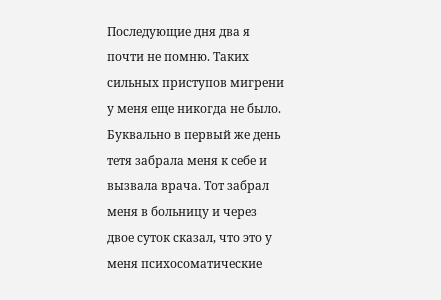Последующие дня два я почти не помню. Таких сильных приступов мигрени у меня еще никогда не было. Буквально в первый же день тетя забрала меня к себе и вызвала врача. Тот забрал меня в больницу и через двое суток сказал, что это у меня психосоматические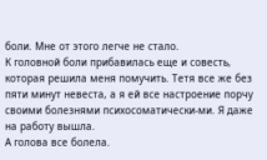боли. Мне от этого легче не стало.
К головной боли прибавилась еще и совесть, которая решила меня помучить. Тетя все же без пяти минут невеста, а я ей все настроение порчу своими болезнями психосоматически-ми. Я даже на работу вышла.
А голова все болела.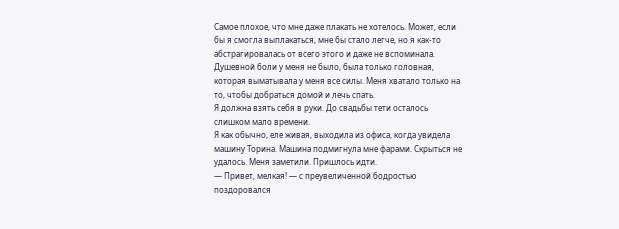Самое плохое, что мне даже плакать не хотелось. Может, если бы я смогла выплакаться, мне бы стало легче, но я как-то абстрагировалась от всего этого и даже не вспоминала. Душевной боли у меня не было, была только головная, которая выматывала у меня все силы. Меня хватало только на то, чтобы добраться домой и лечь спать.
Я должна взять себя в руки. До свадьбы тети осталось слишком мало времени.
Я как обычно, еле живая, выходила из офиса, когда увидела машину Торина. Машина подмигнула мне фарами. Скрыться не удалось. Меня заметили. Пришлось идти.
— Привет, мелкая! — с преувеличенной бодростью поздоровался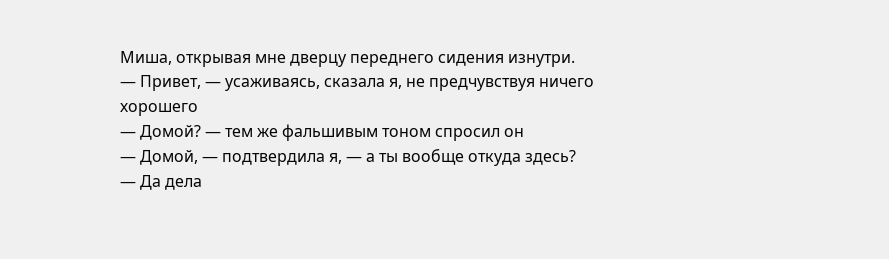Миша, открывая мне дверцу переднего сидения изнутри.
— Привет, — усаживаясь, сказала я, не предчувствуя ничего хорошего
— Домой? — тем же фальшивым тоном спросил он
— Домой, — подтвердила я, — а ты вообще откуда здесь?
— Да дела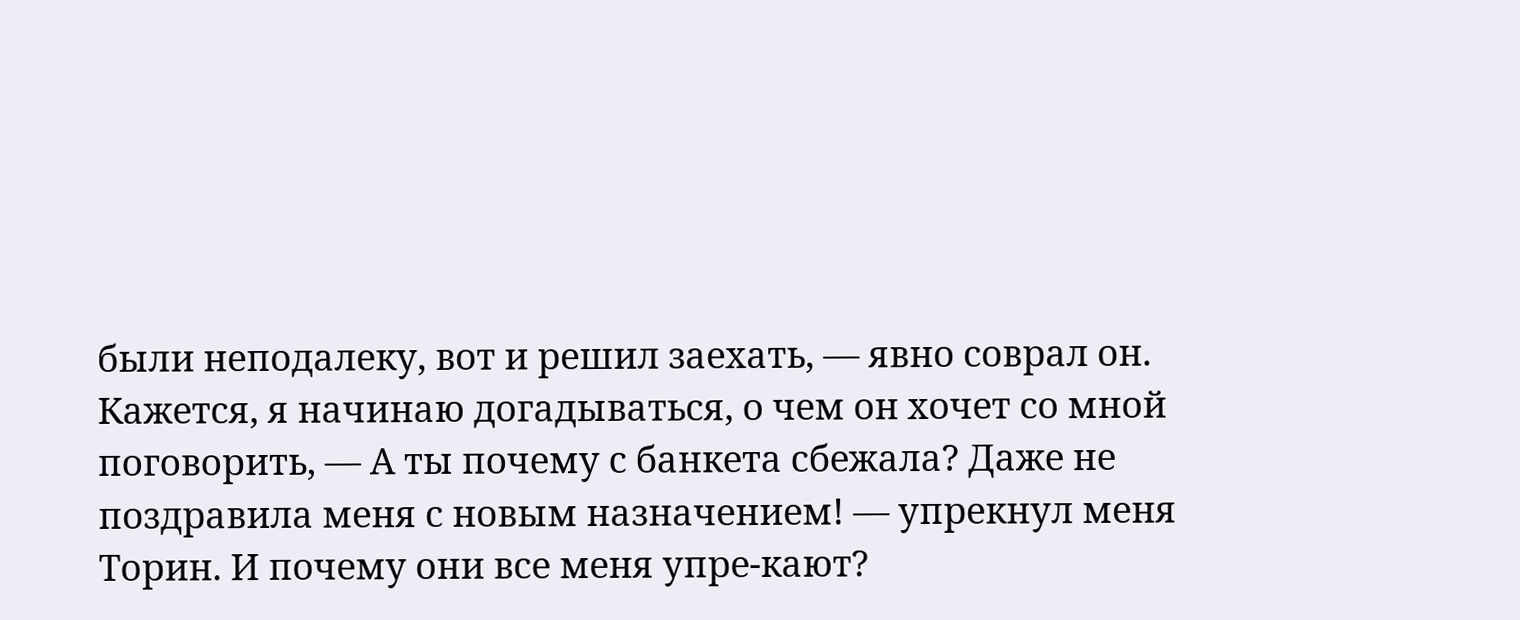были неподалеку, вот и решил заехать, — явно соврал он. Кажется, я начинаю догадываться, о чем он хочет со мной поговорить, — А ты почему с банкета сбежала? Даже не поздравила меня с новым назначением! — упрекнул меня Торин. И почему они все меня упре-кают?